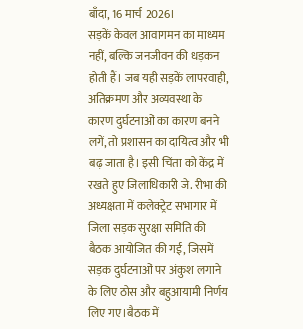बाँदा, 16 मार्च 2026।
सड़कें केवल आवागमन का माध्यम नहीं, बल्कि जनजीवन की धड़कन होती हैं। जब यही सड़कें लापरवाही, अतिक्रमण और अव्यवस्था के कारण दुर्घटनाओं का कारण बनने लगें, तो प्रशासन का दायित्व और भी बढ़ जाता है। इसी चिंता को केंद्र में रखते हुए जिलाधिकारी जे. रीभा की अध्यक्षता में कलेक्ट्रेट सभागार में जिला सड़क सुरक्षा समिति की बैठक आयोजित की गई, जिसमें सड़क दुर्घटनाओं पर अंकुश लगाने के लिए ठोस और बहुआयामी निर्णय लिए गए।बैठक में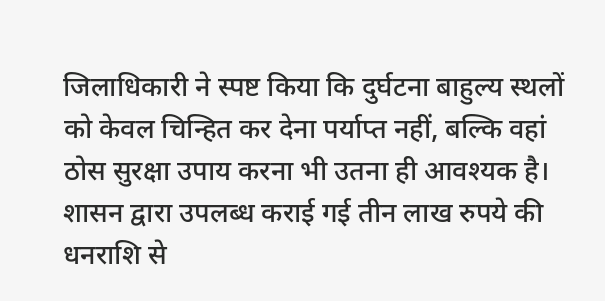जिलाधिकारी ने स्पष्ट किया कि दुर्घटना बाहुल्य स्थलों को केवल चिन्हित कर देना पर्याप्त नहीं, बल्कि वहां ठोस सुरक्षा उपाय करना भी उतना ही आवश्यक है। शासन द्वारा उपलब्ध कराई गई तीन लाख रुपये की धनराशि से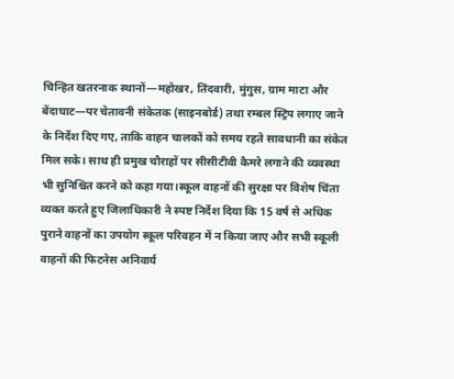चिन्हित खतरनाक स्थानों—महोखर, तिंदवारी, मुंगुस, ग्राम माटा और बेंदाघाट—पर चेतावनी संकेतक (साइनबोर्ड) तथा रम्बल स्ट्रिप लगाए जाने के निर्देश दिए गए, ताकि वाहन चालकों को समय रहते सावधानी का संकेत मिल सके। साथ ही प्रमुख चौराहों पर सीसीटीवी कैमरे लगाने की व्यवस्था भी सुनिश्चित करने को कहा गया।स्कूल वाहनों की सुरक्षा पर विशेष चिंता व्यक्त करते हुए जिलाधिकारी ने स्पष्ट निर्देश दिया कि 15 वर्ष से अधिक पुराने वाहनों का उपयोग स्कूल परिवहन में न किया जाए और सभी स्कूली वाहनों की फिटनेस अनिवार्य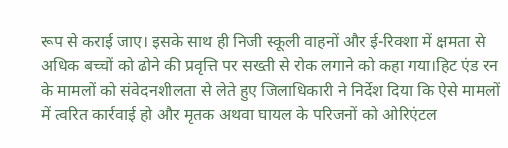रूप से कराई जाए। इसके साथ ही निजी स्कूली वाहनों और ई-रिक्शा में क्षमता से अधिक बच्चों को ढोने की प्रवृत्ति पर सख्ती से रोक लगाने को कहा गया।हिट एंड रन के मामलों को संवेदनशीलता से लेते हुए जिलाधिकारी ने निर्देश दिया कि ऐसे मामलों में त्वरित कार्रवाई हो और मृतक अथवा घायल के परिजनों को ओरिएंटल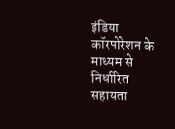इंडिया कॉरपोरेशन के माध्यम से निर्धारित सहायता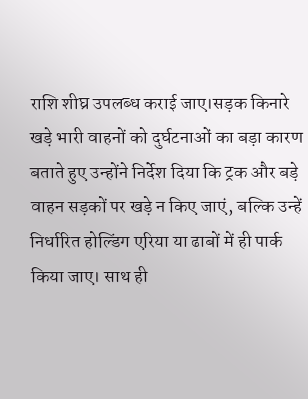राशि शीघ्र उपलब्ध कराई जाए।सड़क किनारे खड़े भारी वाहनों को दुर्घटनाओं का बड़ा कारण बताते हुए उन्होंने निर्देश दिया कि ट्रक और बड़े वाहन सड़कों पर खड़े न किए जाएं, बल्कि उन्हें निर्धारित होल्डिंग एरिया या ढाबों में ही पार्क किया जाए। साथ ही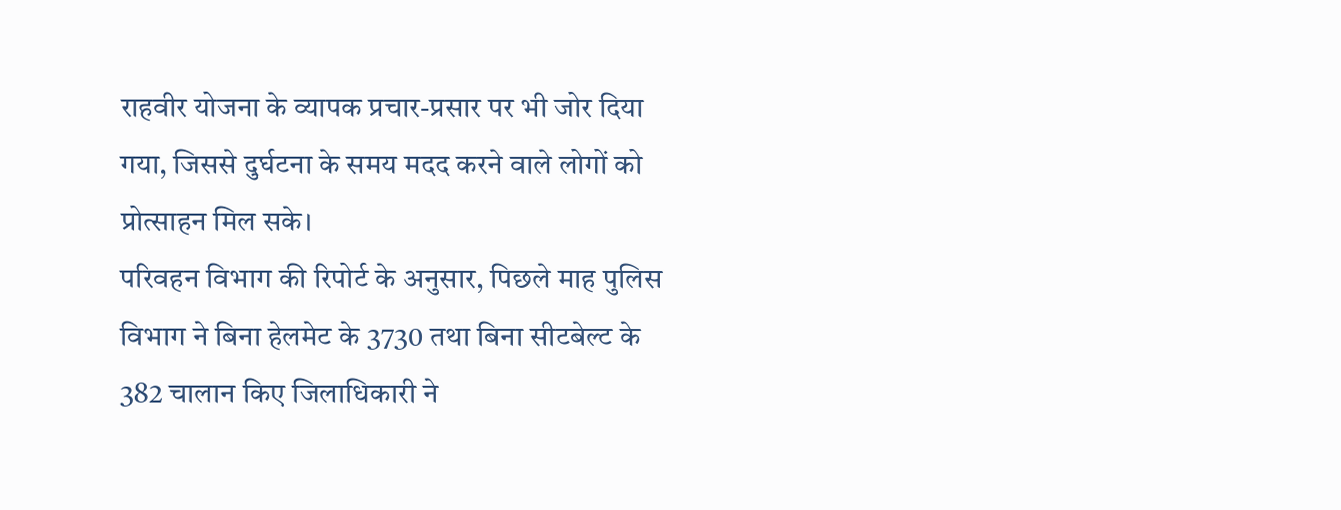राहवीर योजना के व्यापक प्रचार-प्रसार पर भी जोर दिया गया, जिससे दुर्घटना के समय मदद करने वाले लोगों को प्रोत्साहन मिल सके।
परिवहन विभाग की रिपोर्ट के अनुसार, पिछले माह पुलिस विभाग ने बिना हेलमेट के 3730 तथा बिना सीटबेल्ट के 382 चालान किए जिलाधिकारी ने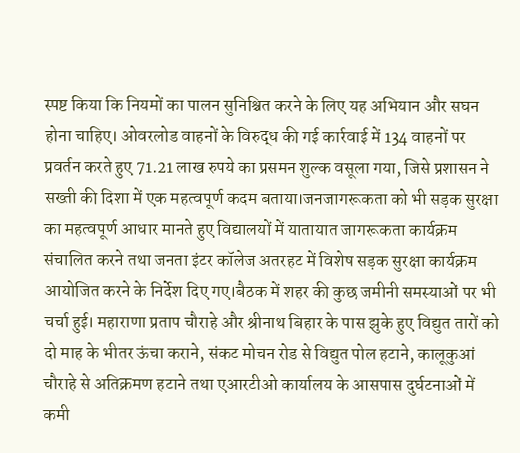स्पष्ट किया कि नियमों का पालन सुनिश्चित करने के लिए यह अभियान और सघन होना चाहिए। ओवरलोड वाहनों के विरुद्ध की गई कार्रवाई में 134 वाहनों पर प्रवर्तन करते हुए 71.21 लाख रुपये का प्रसमन शुल्क वसूला गया, जिसे प्रशासन ने सख्ती की दिशा में एक महत्वपूर्ण कदम बताया।जनजागरूकता को भी सड़क सुरक्षा का महत्वपूर्ण आधार मानते हुए विद्यालयों में यातायात जागरूकता कार्यक्रम संचालित करने तथा जनता इंटर कॉलेज अतरहट में विशेष सड़क सुरक्षा कार्यक्रम आयोजित करने के निर्देश दिए गए।बैठक में शहर की कुछ जमीनी समस्याओं पर भी चर्चा हुई। महाराणा प्रताप चौराहे और श्रीनाथ बिहार के पास झुके हुए विद्युत तारों को दो माह के भीतर ऊंचा कराने, संकट मोचन रोड से विद्युत पोल हटाने, कालूकुआं चौराहे से अतिक्रमण हटाने तथा एआरटीओ कार्यालय के आसपास दुर्घटनाओं में कमी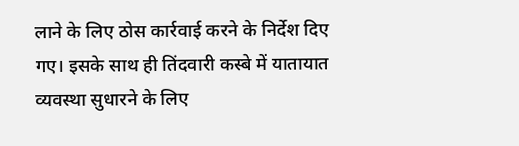लाने के लिए ठोस कार्रवाई करने के निर्देश दिए गए। इसके साथ ही तिंदवारी कस्बे में यातायात व्यवस्था सुधारने के लिए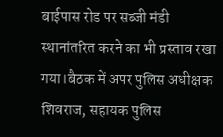बाईपास रोड पर सब्जी मंडी स्थानांतरित करने का भी प्रस्ताव रखा गया।बैठक में अपर पुलिस अधीक्षक शिवराज, सहायक पुलिस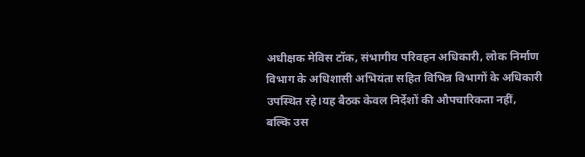अधीक्षक मेविस टॉक, संभागीय परिवहन अधिकारी, लोक निर्माण विभाग के अधिशासी अभियंता सहित विभिन्न विभागों के अधिकारी उपस्थित रहे।यह बैठक केवल निर्देशों की औपचारिकता नहीं, बल्कि उस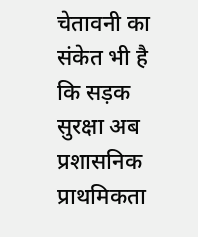चेतावनी का संकेत भी है कि सड़क सुरक्षा अब प्रशासनिक प्राथमिकता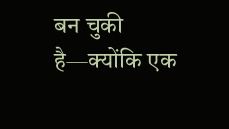बन चुकी है—क्योंकि एक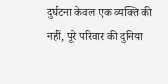दुर्घटना केवल एक व्यक्ति की नहीं, पूरे परिवार की दुनिया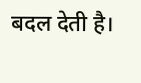बदल देती है।